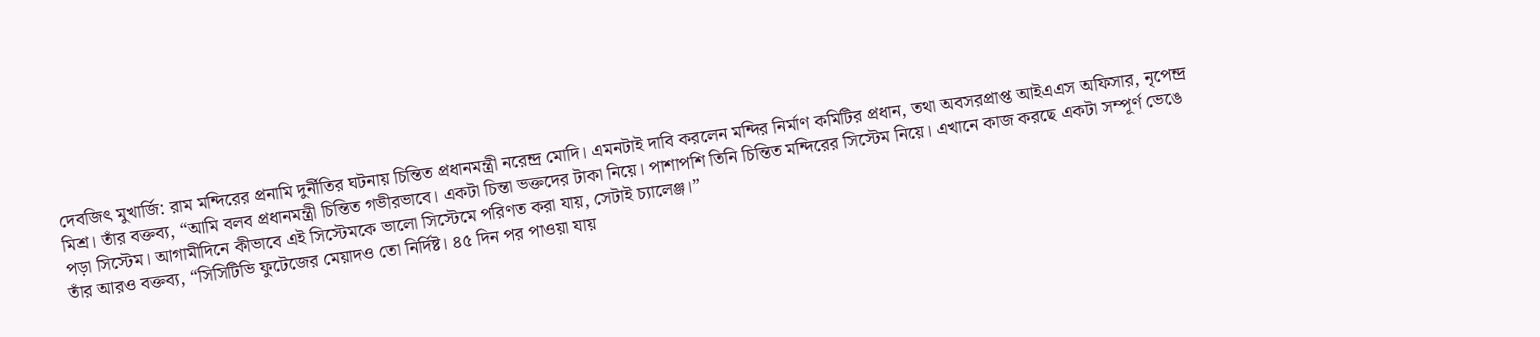দেবজিৎ মুখার্জি: রাম মন্দিরের প্রনামি দুর্নীতির ঘটনায় চিন্তিত প্রধানমন্ত্রী নরেন্দ্র মোদি। এমনটাই দাবি করলেন মন্দির নির্মাণ কমিটির প্রধান, তথা অবসরপ্রাপ্ত আইএএস অফিসার, নৃপেন্দ্র মিশ্র। তাঁর বক্তব্য, “আমি বলব প্রধানমন্ত্রী চিন্তিত গভীরভাবে। একটা চিন্তা ভক্তদের টাকা নিয়ে। পাশাপশি তিনি চিন্তিত মন্দিরের সিস্টেম নিয়ে। এখানে কাজ করছে একটা সম্পূর্ণ ভেঙে পড়া সিস্টেম। আগামীদিনে কীভাবে এই সিস্টেমকে ভালো সিস্টেমে পরিণত করা যায়, সেটাই চ্যালেঞ্জ।”
তাঁর আরও বক্তব্য, “সিসিটিভি ফুটেজের মেয়াদও তো নির্দিষ্ট। ৪৫ দিন পর পাওয়া যায়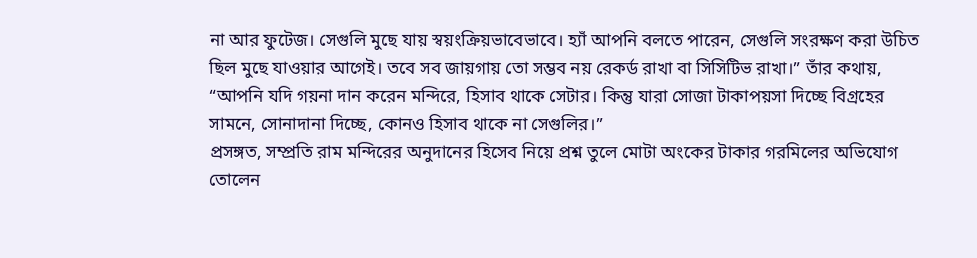না আর ফুটেজ। সেগুলি মুছে যায় স্বয়ংক্রিয়ভাবেভাবে। হ্যাঁ আপনি বলতে পারেন, সেগুলি সংরক্ষণ করা উচিত ছিল মুছে যাওয়ার আগেই। তবে সব জায়গায় তো সম্ভব নয় রেকর্ড রাখা বা সিসিটিভ রাখা।” তাঁর কথায়, “আপনি যদি গয়না দান করেন মন্দিরে, হিসাব থাকে সেটার। কিন্তু যারা সোজা টাকাপয়সা দিচ্ছে বিগ্রহের সামনে, সোনাদানা দিচ্ছে, কোনও হিসাব থাকে না সেগুলির।”
প্রসঙ্গত, সম্প্রতি রাম মন্দিরের অনুদানের হিসেব নিয়ে প্রশ্ন তুলে মোটা অংকের টাকার গরমিলের অভিযোগ তোলেন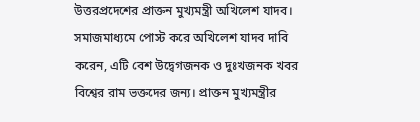উত্তরপ্রদেশের প্রাক্তন মুখ্যমন্ত্রী অখিলেশ যাদব। সমাজমাধ্যমে পোস্ট করে অখিলেশ যাদব দাবি করেন, এটি বেশ উদ্বেগজনক ও দুঃখজনক খবর বিশ্বের রাম ভক্তদের জন্য। প্রাক্তন মুখ্যমন্ত্রীর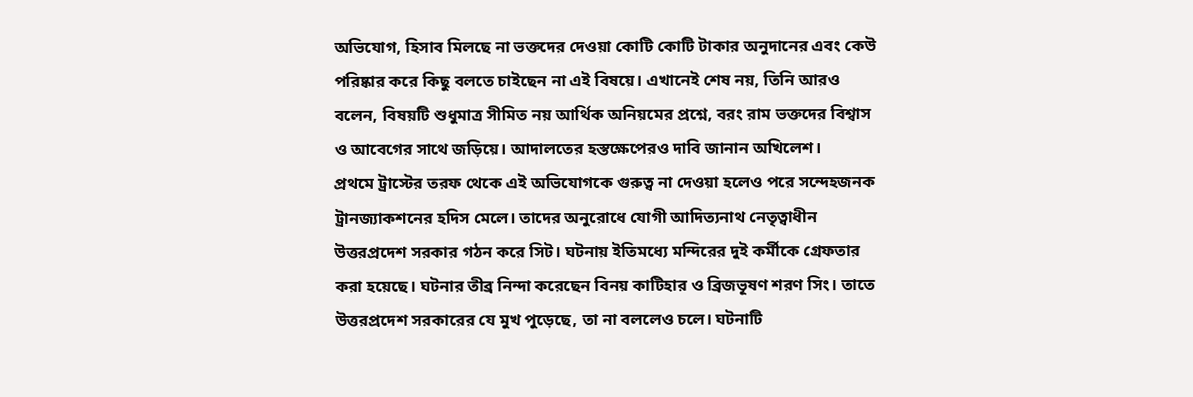অভিযোগ, হিসাব মিলছে না ভক্তদের দেওয়া কোটি কোটি টাকার অনুদানের এবং কেউ পরিষ্কার করে কিছু বলতে চাইছেন না এই বিষয়ে। এখানেই শেষ নয়, তিনি আরও বলেন, বিষয়টি শুধুমাত্র সীমিত নয় আর্থিক অনিয়মের প্রশ্নে, বরং রাম ভক্তদের বিশ্বাস ও আবেগের সাথে জড়িয়ে। আদালতের হস্তক্ষেপেরও দাবি জানান অখিলেশ।
প্রথমে ট্রাস্টের তরফ থেকে এই অভিযোগকে গুরুত্ব না দেওয়া হলেও পরে সন্দেহজনক ট্রানজ্যাকশনের হদিস মেলে। তাদের অনুরোধে যোগী আদিত্যনাথ নেতৃত্বাধীন উত্তরপ্রদেশ সরকার গঠন করে সিট। ঘটনায় ইতিমধ্যে মন্দিরের দুই কর্মীকে গ্রেফতার করা হয়েছে। ঘটনার তীব্র নিন্দা করেছেন বিনয় কাটিহার ও ব্রিজভূষণ শরণ সিং। তাতে উত্তরপ্রদেশ সরকারের যে মুখ পুড়েছে, তা না বললেও চলে। ঘটনাটি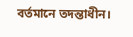বর্তমানে তদন্তাধীন।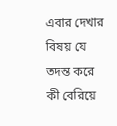এবার দেখার বিষয় যে তদন্ত করে কী বেরিয়ে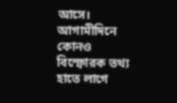আসে। আগামীদিনে কোনও বিস্ফোরক তথ্য হাতে লাগে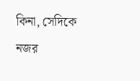কিনা, সেদিকে নজর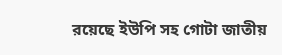রয়েছে ইউপি সহ গোটা জাতীয়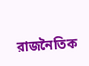রাজনৈতিক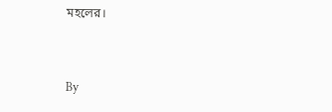মহলের।



By